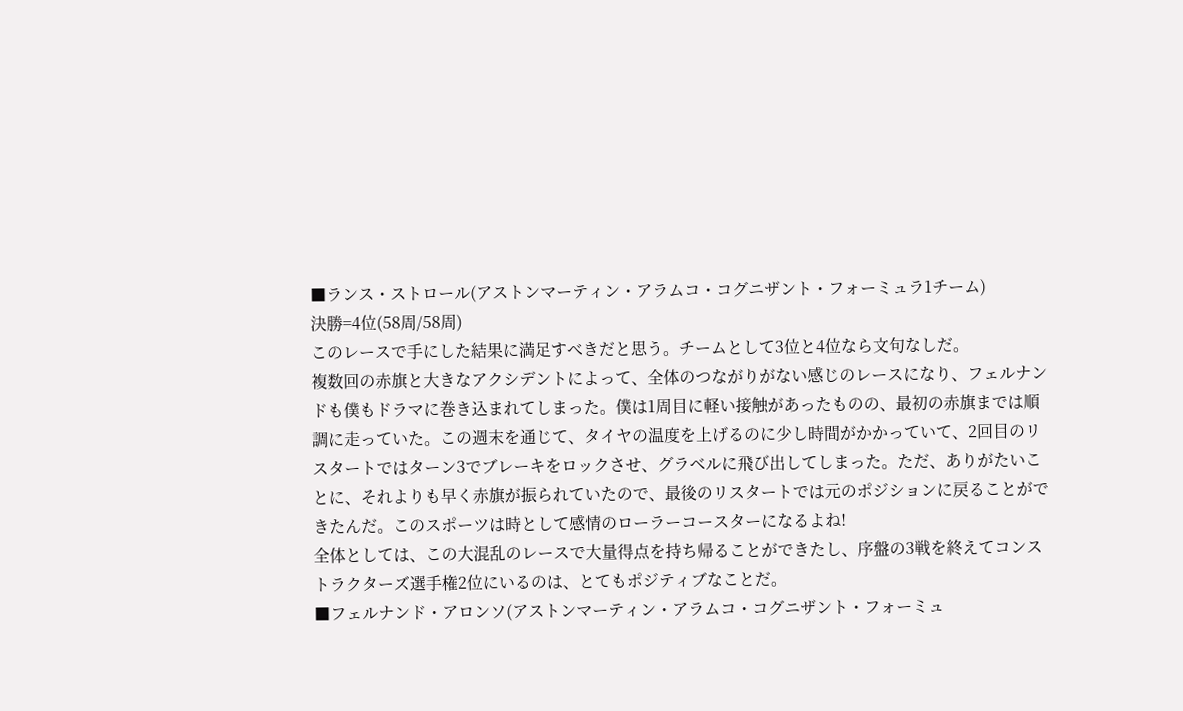■ランス・ストロール(アストンマーティン・アラムコ・コグニザント・フォーミュラ1チーム)
決勝=4位(58周/58周)
このレースで手にした結果に満足すべきだと思う。チームとして3位と4位なら文句なしだ。
複数回の赤旗と大きなアクシデントによって、全体のつながりがない感じのレースになり、フェルナンドも僕もドラマに巻き込まれてしまった。僕は1周目に軽い接触があったものの、最初の赤旗までは順調に走っていた。この週末を通じて、タイヤの温度を上げるのに少し時間がかかっていて、2回目のリスタートではターン3でブレーキをロックさせ、グラベルに飛び出してしまった。ただ、ありがたいことに、それよりも早く赤旗が振られていたので、最後のリスタートでは元のポジションに戻ることができたんだ。このスポーツは時として感情のローラーコースターになるよね!
全体としては、この大混乱のレースで大量得点を持ち帰ることができたし、序盤の3戦を終えてコンストラクターズ選手権2位にいるのは、とてもポジティブなことだ。
■フェルナンド・アロンソ(アストンマーティン・アラムコ・コグニザント・フォーミュ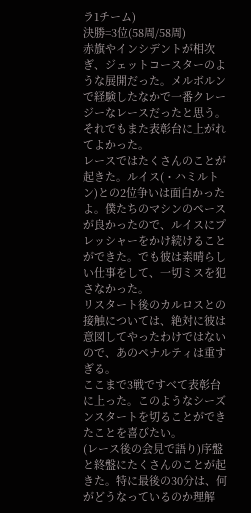ラ1チーム)
決勝=3位(58周/58周)
赤旗やインシデントが相次ぎ、ジェットコースターのような展開だった。メルボルンで経験したなかで一番クレージーなレースだったと思う。それでもまた表彰台に上がれてよかった。
レースではたくさんのことが起きた。ルイス(・ハミルトン)との2位争いは面白かったよ。僕たちのマシンのペースが良かったので、ルイスにプレッシャーをかけ続けることができた。でも彼は素晴らしい仕事をして、一切ミスを犯さなかった。
リスタート後のカルロスとの接触については、絶対に彼は意図してやったわけではないので、あのペナルティは重すぎる。
ここまで3戦ですべて表彰台に上った。このようなシーズンスタートを切ることができたことを喜びたい。
(レース後の会見で語り)序盤と終盤にたくさんのことが起きた。特に最後の30分は、何がどうなっているのか理解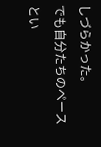しづらかった。
でも自分たちのペースとい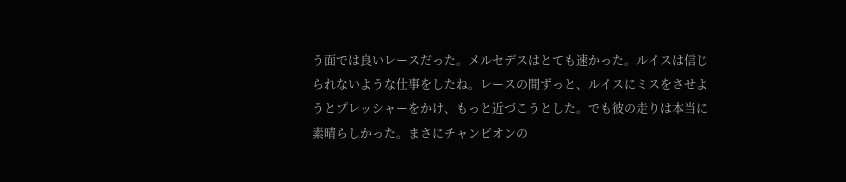う面では良いレースだった。メルセデスはとても速かった。ルイスは信じられないような仕事をしたね。レースの間ずっと、ルイスにミスをさせようとプレッシャーをかけ、もっと近づこうとした。でも彼の走りは本当に素晴らしかった。まさにチャンピオンの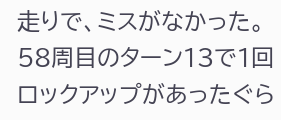走りで、ミスがなかった。58周目のターン13で1回ロックアップがあったぐら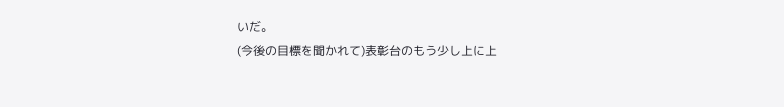いだ。
(今後の目標を聞かれて)表彰台のもう少し上に上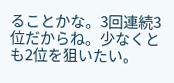ることかな。3回連続3位だからね。少なくとも2位を狙いたい。